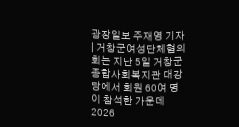광장일보 주재영 기자 | 거창군여성단체협의회는 지난 5일 거창군종합사회복지관 대강당에서 회원 60여 명이 참석한 가운데 2026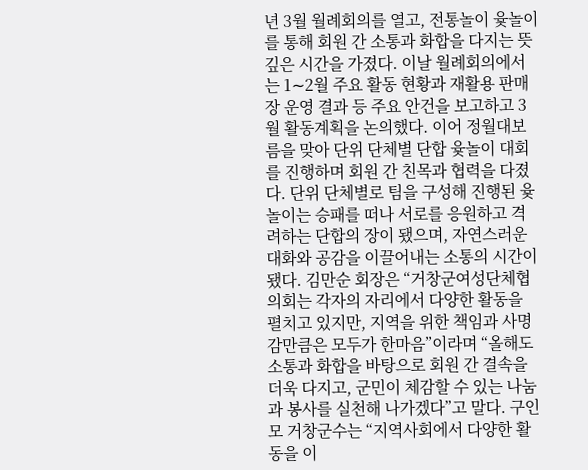년 3월 월례회의를 열고, 전통놀이 윷놀이를 통해 회원 간 소통과 화합을 다지는 뜻깊은 시간을 가졌다. 이날 월례회의에서는 1∼2월 주요 활동 현황과 재활용 판매장 운영 결과 등 주요 안건을 보고하고 3월 활동계획을 논의했다. 이어 정월대보름을 맞아 단위 단체별 단합 윷놀이 대회를 진행하며 회원 간 친목과 협력을 다졌다. 단위 단체별로 팀을 구성해 진행된 윷놀이는 승패를 떠나 서로를 응원하고 격려하는 단합의 장이 됐으며, 자연스러운 대화와 공감을 이끌어내는 소통의 시간이 됐다. 김만순 회장은 “거창군여성단체협의회는 각자의 자리에서 다양한 활동을 펼치고 있지만, 지역을 위한 책임과 사명감만큼은 모두가 한마음”이라며 “올해도 소통과 화합을 바탕으로 회원 간 결속을 더욱 다지고, 군민이 체감할 수 있는 나눔과 봉사를 실천해 나가겠다”고 말다. 구인모 거창군수는 “지역사회에서 다양한 활동을 이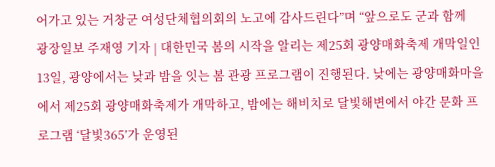어가고 있는 거창군 여성단체협의회의 노고에 감사드린다”며 “앞으로도 군과 함께
광장일보 주재영 기자 | 대한민국 봄의 시작을 알리는 제25회 광양매화축제 개막일인 13일, 광양에서는 낮과 밤을 잇는 봄 관광 프로그램이 진행된다. 낮에는 광양매화마을에서 제25회 광양매화축제가 개막하고, 밤에는 해비치로 달빛해변에서 야간 문화 프로그램 ‘달빛365’가 운영된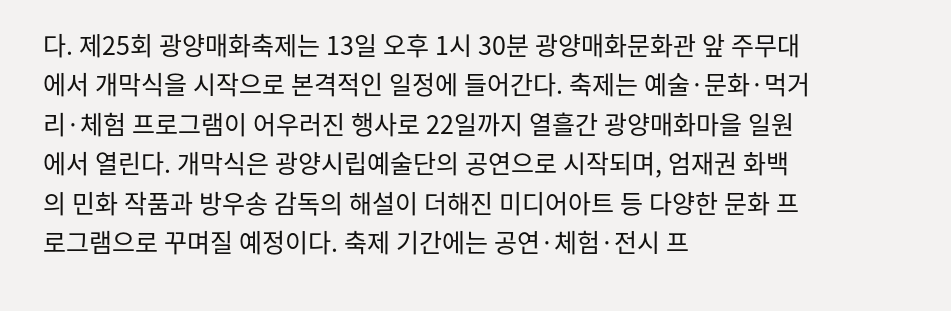다. 제25회 광양매화축제는 13일 오후 1시 30분 광양매화문화관 앞 주무대에서 개막식을 시작으로 본격적인 일정에 들어간다. 축제는 예술·문화·먹거리·체험 프로그램이 어우러진 행사로 22일까지 열흘간 광양매화마을 일원에서 열린다. 개막식은 광양시립예술단의 공연으로 시작되며, 엄재권 화백의 민화 작품과 방우송 감독의 해설이 더해진 미디어아트 등 다양한 문화 프로그램으로 꾸며질 예정이다. 축제 기간에는 공연·체험·전시 프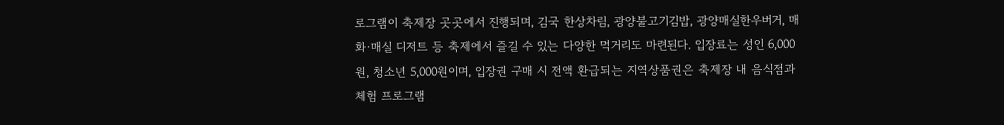로그램이 축제장 곳곳에서 진행되며, 김국 한상차림, 광양불고기김밥, 광양매실한우버거, 매화·매실 디저트 등 축제에서 즐길 수 있는 다양한 먹거리도 마련된다. 입장료는 성인 6,000원, 청소년 5,000원이며, 입장권 구매 시 전액 환급되는 지역상품권은 축제장 내 음식점과 체험 프로그램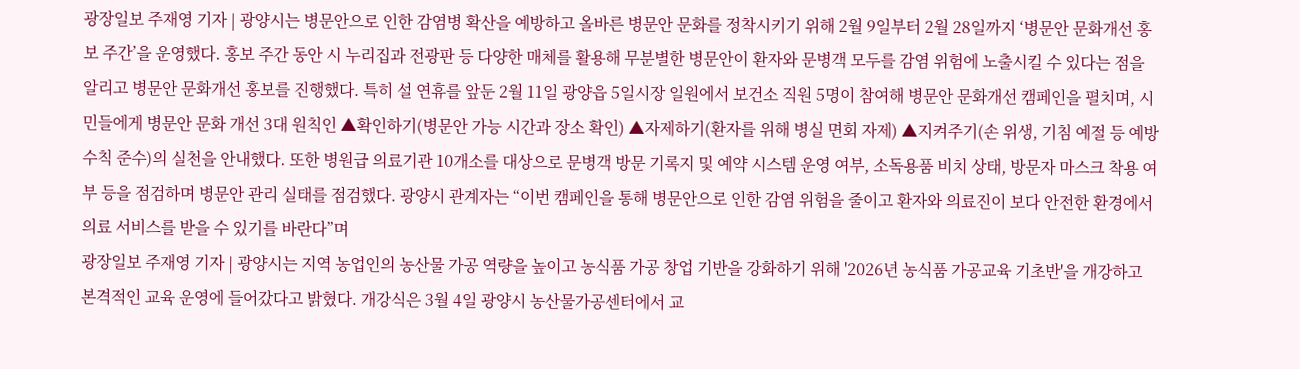광장일보 주재영 기자 | 광양시는 병문안으로 인한 감염병 확산을 예방하고 올바른 병문안 문화를 정착시키기 위해 2월 9일부터 2월 28일까지 ‘병문안 문화개선 홍보 주간’을 운영했다. 홍보 주간 동안 시 누리집과 전광판 등 다양한 매체를 활용해 무분별한 병문안이 환자와 문병객 모두를 감염 위험에 노출시킬 수 있다는 점을 알리고 병문안 문화개선 홍보를 진행했다. 특히 설 연휴를 앞둔 2월 11일 광양읍 5일시장 일원에서 보건소 직원 5명이 참여해 병문안 문화개선 캠페인을 펼치며, 시민들에게 병문안 문화 개선 3대 원칙인 ▲확인하기(병문안 가능 시간과 장소 확인) ▲자제하기(환자를 위해 병실 면회 자제) ▲지켜주기(손 위생, 기침 예절 등 예방수칙 준수)의 실천을 안내했다. 또한 병원급 의료기관 10개소를 대상으로 문병객 방문 기록지 및 예약 시스템 운영 여부, 소독용품 비치 상태, 방문자 마스크 착용 여부 등을 점검하며 병문안 관리 실태를 점검했다. 광양시 관계자는 “이번 캠페인을 통해 병문안으로 인한 감염 위험을 줄이고 환자와 의료진이 보다 안전한 환경에서 의료 서비스를 받을 수 있기를 바란다”며
광장일보 주재영 기자 | 광양시는 지역 농업인의 농산물 가공 역량을 높이고 농식품 가공 창업 기반을 강화하기 위해 '2026년 농식품 가공교육 기초반'을 개강하고 본격적인 교육 운영에 들어갔다고 밝혔다. 개강식은 3월 4일 광양시 농산물가공센터에서 교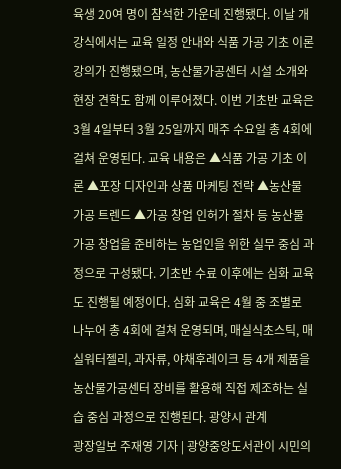육생 20여 명이 참석한 가운데 진행됐다. 이날 개강식에서는 교육 일정 안내와 식품 가공 기초 이론 강의가 진행됐으며, 농산물가공센터 시설 소개와 현장 견학도 함께 이루어졌다. 이번 기초반 교육은 3월 4일부터 3월 25일까지 매주 수요일 총 4회에 걸쳐 운영된다. 교육 내용은 ▲식품 가공 기초 이론 ▲포장 디자인과 상품 마케팅 전략 ▲농산물 가공 트렌드 ▲가공 창업 인허가 절차 등 농산물 가공 창업을 준비하는 농업인을 위한 실무 중심 과정으로 구성됐다. 기초반 수료 이후에는 심화 교육도 진행될 예정이다. 심화 교육은 4월 중 조별로 나누어 총 4회에 걸쳐 운영되며, 매실식초스틱, 매실워터젤리, 과자류, 야채후레이크 등 4개 제품을 농산물가공센터 장비를 활용해 직접 제조하는 실습 중심 과정으로 진행된다. 광양시 관계
광장일보 주재영 기자 | 광양중앙도서관이 시민의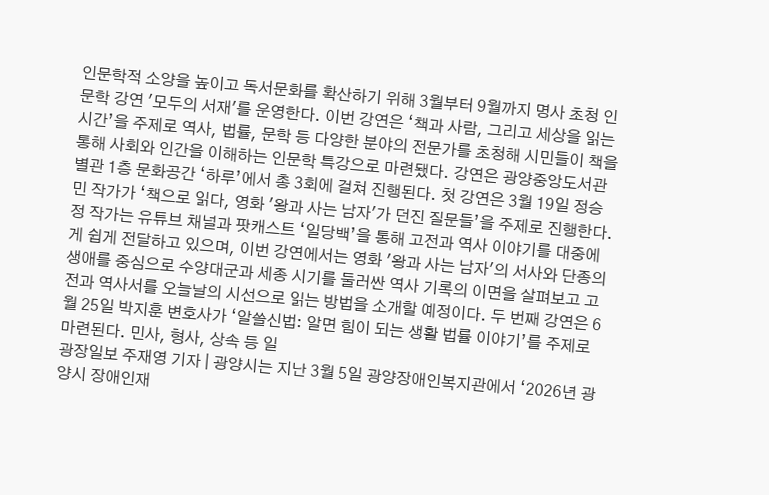인문학적 소양을 높이고 독서문화를 확산하기 위해 3월부터 9월까지 명사 초청 인문학 강연 '모두의 서재'를 운영한다. 이번 강연은 ‘책과 사람, 그리고 세상을 읽는 시간’을 주제로 역사, 법률, 문학 등 다양한 분야의 전문가를 초청해 시민들이 책을 통해 사회와 인간을 이해하는 인문학 특강으로 마련됐다. 강연은 광양중앙도서관 별관 1층 문화공간 ‘하루’에서 총 3회에 걸쳐 진행된다. 첫 강연은 3월 19일 정승민 작가가 ‘책으로 읽다, 영화 '왕과 사는 남자'가 던진 질문들’을 주제로 진행한다. 정 작가는 유튜브 채널과 팟캐스트 ‘일당백’을 통해 고전과 역사 이야기를 대중에게 쉽게 전달하고 있으며, 이번 강연에서는 영화 '왕과 사는 남자'의 서사와 단종의 생애를 중심으로 수양대군과 세종 시기를 둘러싼 역사 기록의 이면을 살펴보고 고전과 역사서를 오늘날의 시선으로 읽는 방법을 소개할 예정이다. 두 번째 강연은 6월 25일 박지훈 변호사가 ‘알쓸신법: 알면 힘이 되는 생활 법률 이야기’를 주제로 마련된다. 민사, 형사, 상속 등 일
광장일보 주재영 기자 | 광양시는 지난 3월 5일 광양장애인복지관에서 ‘2026년 광양시 장애인재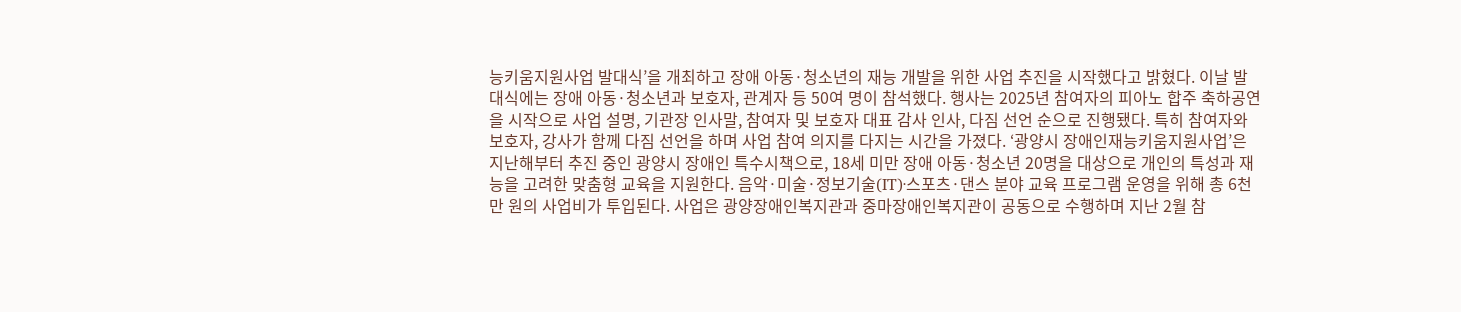능키움지원사업 발대식’을 개최하고 장애 아동·청소년의 재능 개발을 위한 사업 추진을 시작했다고 밝혔다. 이날 발대식에는 장애 아동·청소년과 보호자, 관계자 등 50여 명이 참석했다. 행사는 2025년 참여자의 피아노 합주 축하공연을 시작으로 사업 설명, 기관장 인사말, 참여자 및 보호자 대표 감사 인사, 다짐 선언 순으로 진행됐다. 특히 참여자와 보호자, 강사가 함께 다짐 선언을 하며 사업 참여 의지를 다지는 시간을 가졌다. ‘광양시 장애인재능키움지원사업’은 지난해부터 추진 중인 광양시 장애인 특수시책으로, 18세 미만 장애 아동·청소년 20명을 대상으로 개인의 특성과 재능을 고려한 맞춤형 교육을 지원한다. 음악·미술·정보기술(IT)·스포츠·댄스 분야 교육 프로그램 운영을 위해 총 6천만 원의 사업비가 투입된다. 사업은 광양장애인복지관과 중마장애인복지관이 공동으로 수행하며 지난 2월 참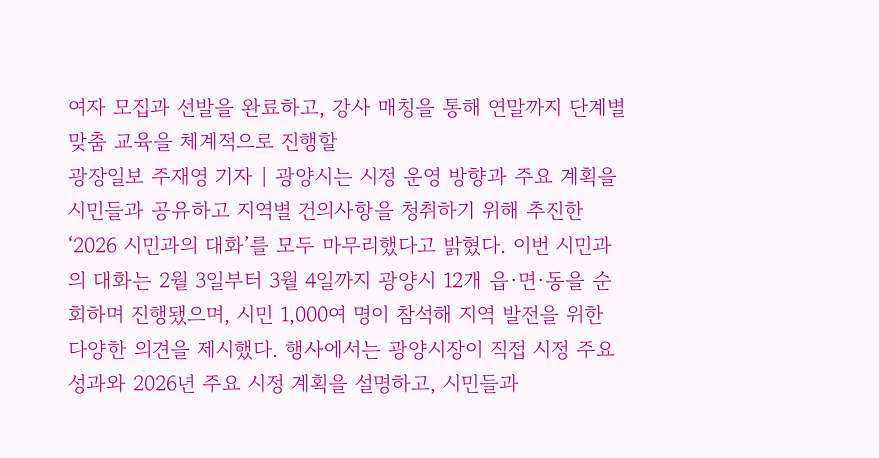여자 모집과 선발을 완료하고, 강사 매칭을 통해 연말까지 단계별 맞춤 교육을 체계적으로 진행할
광장일보 주재영 기자 | 광양시는 시정 운영 방향과 주요 계획을 시민들과 공유하고 지역별 건의사항을 청취하기 위해 추진한 ‘2026 시민과의 대화’를 모두 마무리했다고 밝혔다. 이번 시민과의 대화는 2월 3일부터 3월 4일까지 광양시 12개 읍·면·동을 순회하며 진행됐으며, 시민 1,000여 명이 참석해 지역 발전을 위한 다양한 의견을 제시했다. 행사에서는 광양시장이 직접 시정 주요 성과와 2026년 주요 시정 계획을 설명하고, 시민들과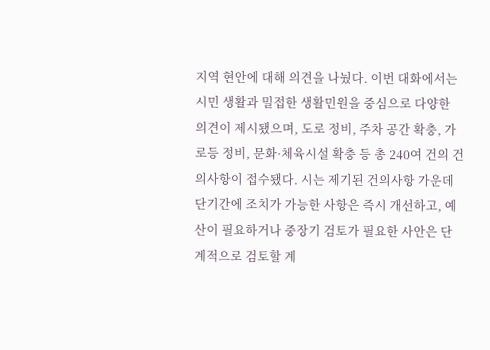지역 현안에 대해 의견을 나눴다. 이번 대화에서는 시민 생활과 밀접한 생활민원을 중심으로 다양한 의견이 제시됐으며, 도로 정비, 주차 공간 확충, 가로등 정비, 문화·체육시설 확충 등 총 240여 건의 건의사항이 접수됐다. 시는 제기된 건의사항 가운데 단기간에 조치가 가능한 사항은 즉시 개선하고, 예산이 필요하거나 중장기 검토가 필요한 사안은 단계적으로 검토할 계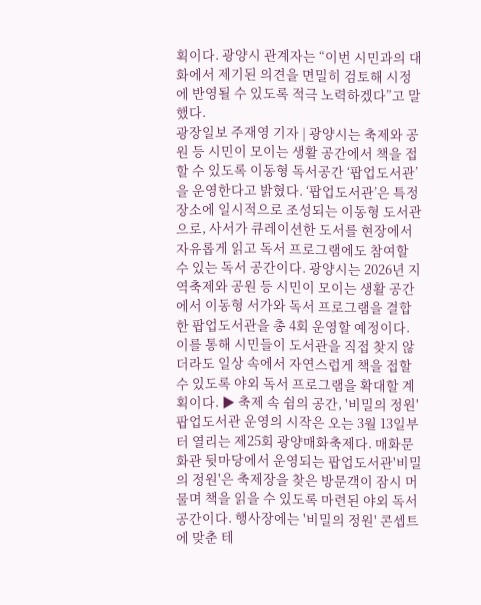획이다. 광양시 관계자는 “이번 시민과의 대화에서 제기된 의견을 면밀히 검토해 시정에 반영될 수 있도록 적극 노력하겠다”고 말했다.
광장일보 주재영 기자 | 광양시는 축제와 공원 등 시민이 모이는 생활 공간에서 책을 접할 수 있도록 이동형 독서공간 ‘팝업도서관’을 운영한다고 밝혔다. ‘팝업도서관’은 특정 장소에 일시적으로 조성되는 이동형 도서관으로, 사서가 큐레이션한 도서를 현장에서 자유롭게 읽고 독서 프로그램에도 참여할 수 있는 독서 공간이다. 광양시는 2026년 지역축제와 공원 등 시민이 모이는 생활 공간에서 이동형 서가와 독서 프로그램을 결합한 팝업도서관을 총 4회 운영할 예정이다. 이를 통해 시민들이 도서관을 직접 찾지 않더라도 일상 속에서 자연스럽게 책을 접할 수 있도록 야외 독서 프로그램을 확대할 계획이다. ▶ 축제 속 쉼의 공간, '비밀의 정원' 팝업도서관 운영의 시작은 오는 3월 13일부터 열리는 제25회 광양매화축제다. 매화문화관 뒷마당에서 운영되는 팝업도서관'비밀의 정원'은 축제장을 찾은 방문객이 잠시 머물며 책을 읽을 수 있도록 마련된 야외 독서 공간이다. 행사장에는 '비밀의 정원' 콘셉트에 맞춘 테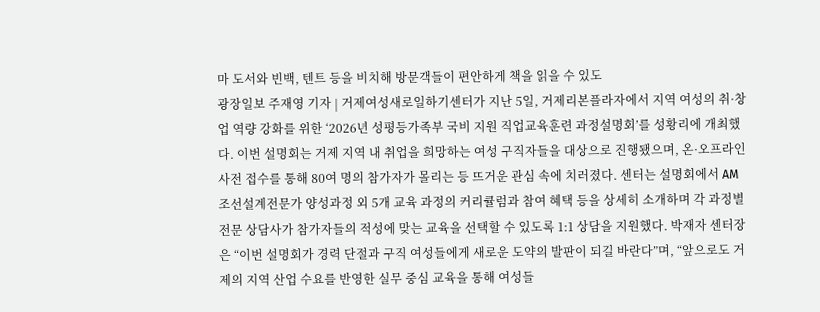마 도서와 빈백, 텐트 등을 비치해 방문객들이 편안하게 책을 읽을 수 있도
광장일보 주재영 기자 | 거제여성새로일하기센터가 지난 5일, 거제리본플라자에서 지역 여성의 취·창업 역량 강화를 위한 ‘2026년 성평등가족부 국비 지원 직업교육훈련 과정설명회’를 성황리에 개최했다. 이번 설명회는 거제 지역 내 취업을 희망하는 여성 구직자들을 대상으로 진행됐으며, 온·오프라인 사전 접수를 통해 80여 명의 참가자가 몰리는 등 뜨거운 관심 속에 치러졌다. 센터는 설명회에서 AM조선설계전문가 양성과정 외 5개 교육 과정의 커리큘럼과 참여 혜택 등을 상세히 소개하며 각 과정별 전문 상담사가 참가자들의 적성에 맞는 교육을 선택할 수 있도록 1:1 상담을 지원했다. 박재자 센터장은 “이번 설명회가 경력 단절과 구직 여성들에게 새로운 도약의 발판이 되길 바란다”며, “앞으로도 거제의 지역 산업 수요를 반영한 실무 중심 교육을 통해 여성들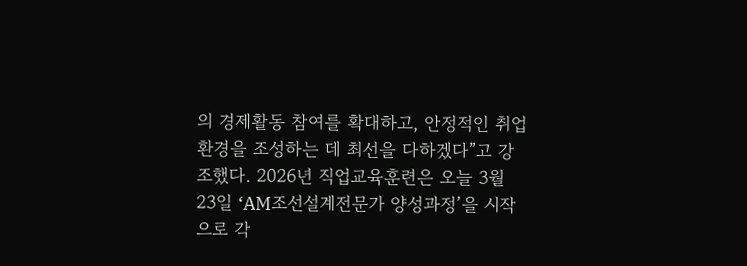의 경제활동 참여를 확대하고, 안정적인 취업 환경을 조성하는 데 최선을 다하겠다”고 강조했다. 2026년 직업교육훈련은 오늘 3월 23일 ‘AM조선설계전문가 양성과정’을 시작으로 각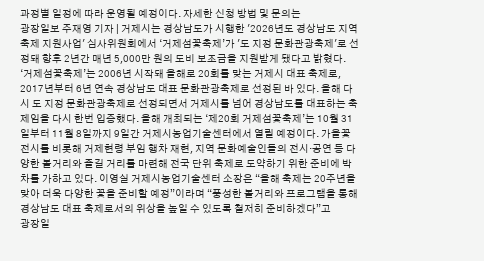과정별 일정에 따라 운영될 예정이다. 자세한 신청 방법 및 문의는
광장일보 주재영 기자 | 거제시는 경상남도가 시행한 '2026년도 경상남도 지역축제 지원사업' 심사위원회에서 ‘거제섬꽃축제’가 '도 지정 문화관광축제'로 선정돼 향후 2년간 매년 5,000만 원의 도비 보조금을 지원받게 됐다고 밝혔다. ‘거제섬꽃축제’는 2006년 시작돼 올해로 20회를 맞는 거제시 대표 축제로, 2017년부터 6년 연속 경상남도 대표 문화관광축제로 선정된 바 있다. 올해 다시 도 지정 문화관광축제로 선정되면서 거제시를 넘어 경상남도를 대표하는 축제임을 다시 한번 입증했다. 올해 개최되는 ‘제20회 거제섬꽃축제’는 10월 31일부터 11월 8일까지 9일간 거제시농업기술센터에서 열릴 예정이다. 가을꽃 전시를 비롯해 거제현령 부임 행차 재현, 지역 문화예술인들의 전시·공연 등 다양한 볼거리와 즐길 거리를 마련해 전국 단위 축제로 도약하기 위한 준비에 박차를 가하고 있다. 이영실 거제시농업기술센터 소장은 “올해 축제는 20주년을 맞아 더욱 다양한 꽃을 준비할 예정”이라며 “풍성한 볼거리와 프로그램을 통해 경상남도 대표 축제로서의 위상을 높일 수 있도록 철저히 준비하겠다”고
광장일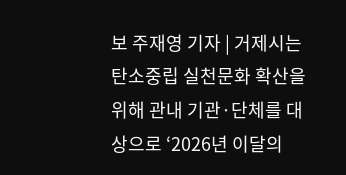보 주재영 기자 | 거제시는 탄소중립 실천문화 확산을 위해 관내 기관·단체를 대상으로 ‘2026년 이달의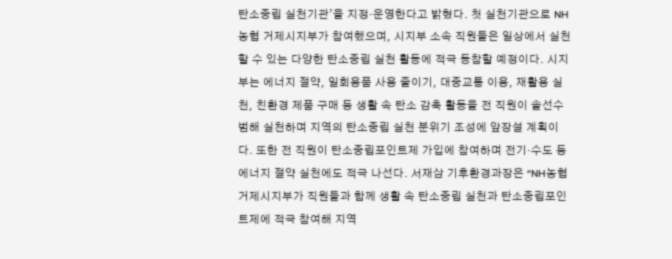탄소중립 실천기관’을 지정·운영한다고 밝혔다. 첫 실천기관으로 NH농협 거제시지부가 참여했으며, 시지부 소속 직원들은 일상에서 실천할 수 있는 다양한 탄소중립 실천 활동에 적극 동참할 예정이다. 시지부는 에너지 절약, 일회용품 사용 줄이기, 대중교통 이용, 재활용 실천, 친환경 제품 구매 등 생활 속 탄소 감축 활동을 전 직원이 솔선수범해 실천하며 지역의 탄소중립 실천 분위기 조성에 앞장설 계획이다. 또한 전 직원이 탄소중립포인트제 가입에 참여하며 전기·수도 등 에너지 절약 실천에도 적극 나선다. 서재삼 기후환경과장은 “NH농협 거제시지부가 직원들과 함께 생활 속 탄소중립 실천과 탄소중립포인트제에 적극 참여해 지역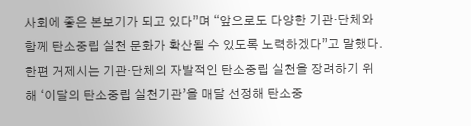사회에 좋은 본보기가 되고 있다”며 “앞으로도 다양한 기관·단체와 함께 탄소중립 실천 문화가 확산될 수 있도록 노력하겠다”고 말했다. 한편 거제시는 기관·단체의 자발적인 탄소중립 실천을 장려하기 위해 ‘이달의 탄소중립 실천기관’을 매달 선정해 탄소중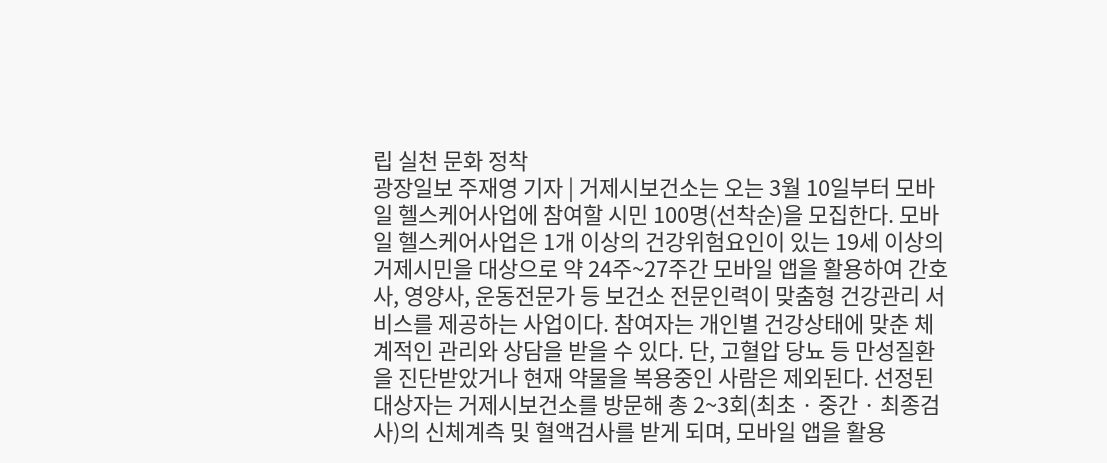립 실천 문화 정착
광장일보 주재영 기자 | 거제시보건소는 오는 3월 10일부터 모바일 헬스케어사업에 참여할 시민 100명(선착순)을 모집한다. 모바일 헬스케어사업은 1개 이상의 건강위험요인이 있는 19세 이상의 거제시민을 대상으로 약 24주~27주간 모바일 앱을 활용하여 간호사, 영양사, 운동전문가 등 보건소 전문인력이 맞춤형 건강관리 서비스를 제공하는 사업이다. 참여자는 개인별 건강상태에 맞춘 체계적인 관리와 상담을 받을 수 있다. 단, 고혈압 당뇨 등 만성질환을 진단받았거나 현재 약물을 복용중인 사람은 제외된다. 선정된 대상자는 거제시보건소를 방문해 총 2~3회(최초 · 중간 · 최종검사)의 신체계측 및 혈액검사를 받게 되며, 모바일 앱을 활용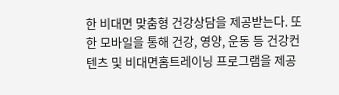한 비대면 맞춤형 건강상담을 제공받는다. 또한 모바일을 통해 건강, 영양, 운동 등 건강컨텐츠 및 비대면홈트레이닝 프로그램을 제공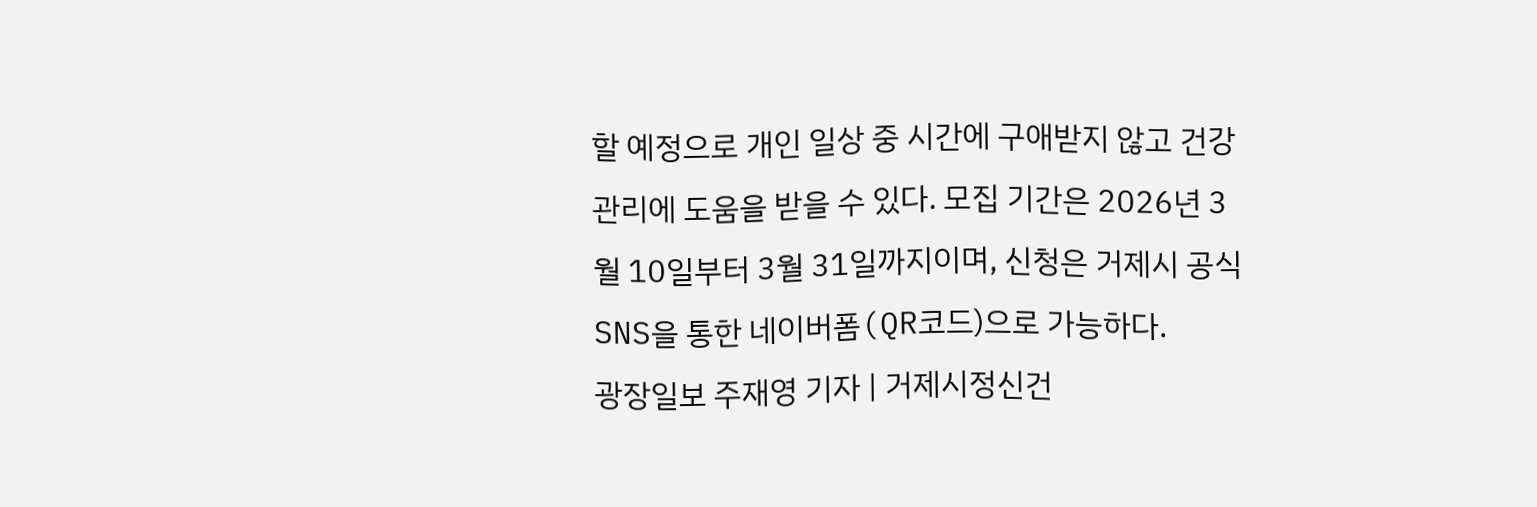할 예정으로 개인 일상 중 시간에 구애받지 않고 건강관리에 도움을 받을 수 있다. 모집 기간은 2026년 3월 10일부터 3월 31일까지이며, 신청은 거제시 공식 SNS을 통한 네이버폼(QR코드)으로 가능하다.
광장일보 주재영 기자 | 거제시정신건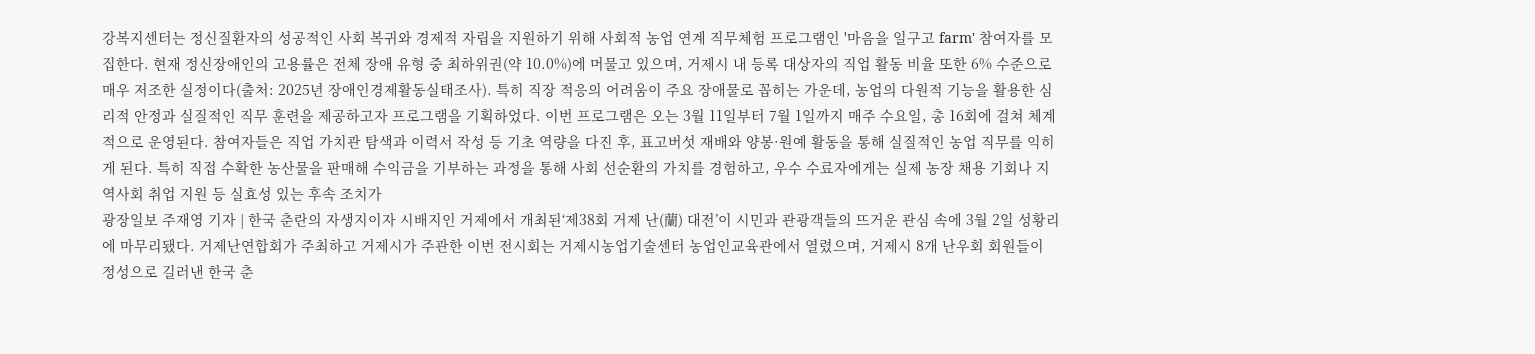강복지센터는 정신질환자의 성공적인 사회 복귀와 경제적 자립을 지원하기 위해 사회적 농업 연계 직무체험 프로그램인 '마음을 일구고 farm' 참여자를 모집한다. 현재 정신장애인의 고용률은 전체 장애 유형 중 최하위권(약 10.0%)에 머물고 있으며, 거제시 내 등록 대상자의 직업 활동 비율 또한 6% 수준으로 매우 저조한 실정이다(출처: 2025년 장애인경제활동실태조사). 특히 직장 적응의 어려움이 주요 장애물로 꼽히는 가운데, 농업의 다원적 기능을 활용한 심리적 안정과 실질적인 직무 훈련을 제공하고자 프로그램을 기획하었다. 이번 프로그램은 오는 3월 11일부터 7월 1일까지 매주 수요일, 총 16회에 걸쳐 체계적으로 운영된다. 참여자들은 직업 가치관 탐색과 이력서 작성 등 기초 역량을 다진 후, 표고버섯 재배와 양봉·원예 활동을 통해 실질적인 농업 직무를 익히게 된다. 특히 직접 수확한 농산물을 판매해 수익금을 기부하는 과정을 통해 사회 선순환의 가치를 경험하고, 우수 수료자에게는 실제 농장 채용 기회나 지역사회 취업 지원 등 실효성 있는 후속 조치가
광장일보 주재영 기자 | 한국 춘란의 자생지이자 시배지인 거제에서 개최된‘제38회 거제 난(蘭) 대전’이 시민과 관광객들의 뜨거운 관심 속에 3월 2일 성황리에 마무리됐다. 거제난연합회가 주최하고 거제시가 주관한 이번 전시회는 거제시농업기술센터 농업인교육관에서 열렸으며, 거제시 8개 난우회 회원들이 정성으로 길러낸 한국 춘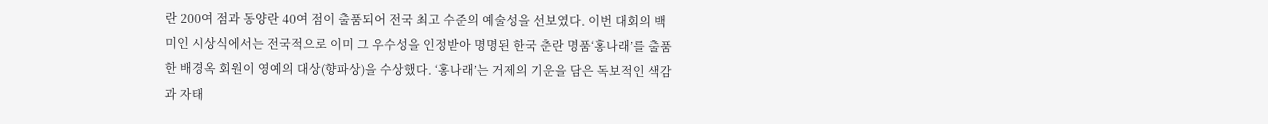란 200여 점과 동양란 40여 점이 출품되어 전국 최고 수준의 예술성을 선보였다. 이번 대회의 백미인 시상식에서는 전국적으로 이미 그 우수성을 인정받아 명명된 한국 춘란 명품‘홍나래’를 출품한 배경옥 회원이 영예의 대상(향파상)을 수상했다. ‘홍나래’는 거제의 기운을 담은 독보적인 색감과 자태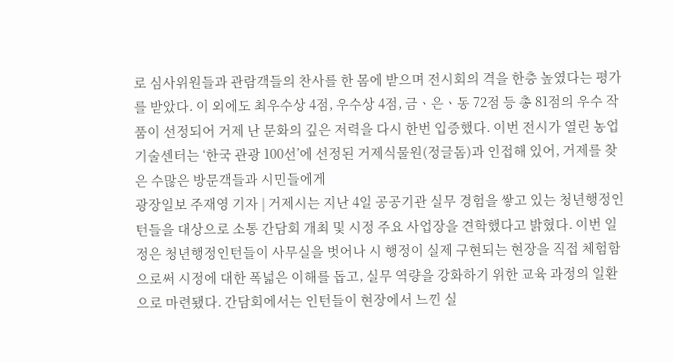로 심사위원들과 관람객들의 찬사를 한 몸에 받으며 전시회의 격을 한층 높였다는 평가를 받았다. 이 외에도 최우수상 4점, 우수상 4점, 금ㆍ은ㆍ동 72점 등 총 81점의 우수 작품이 선정되어 거제 난 문화의 깊은 저력을 다시 한번 입증했다. 이번 전시가 열린 농업기술센터는 ‘한국 관광 100선’에 선정된 거제식물원(정글돔)과 인접해 있어, 거제를 찾은 수많은 방문객들과 시민들에게
광장일보 주재영 기자 | 거제시는 지난 4일 공공기관 실무 경험을 쌓고 있는 청년행정인턴들을 대상으로 소통 간담회 개최 및 시정 주요 사업장을 견학했다고 밝혔다. 이번 일정은 청년행정인턴들이 사무실을 벗어나 시 행정이 실제 구현되는 현장을 직접 체험함으로써 시정에 대한 폭넓은 이해를 돕고, 실무 역량을 강화하기 위한 교육 과정의 일환으로 마련됐다. 간담회에서는 인턴들이 현장에서 느낀 실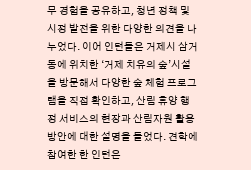무 경험을 공유하고, 청년 정책 및 시정 발전을 위한 다양한 의견을 나누었다. 이어 인턴들은 거제시 삼거동에 위치한 ‘거제 치유의 숲’시설을 방문해서 다양한 숲 체험 프로그램을 직접 확인하고, 산림 휴양 행정 서비스의 현장과 산림자원 활용 방안에 대한 설명을 들었다. 견학에 참여한 한 인턴은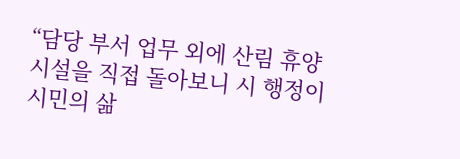“담당 부서 업무 외에 산림 휴양시설을 직접 돌아보니 시 행정이 시민의 삶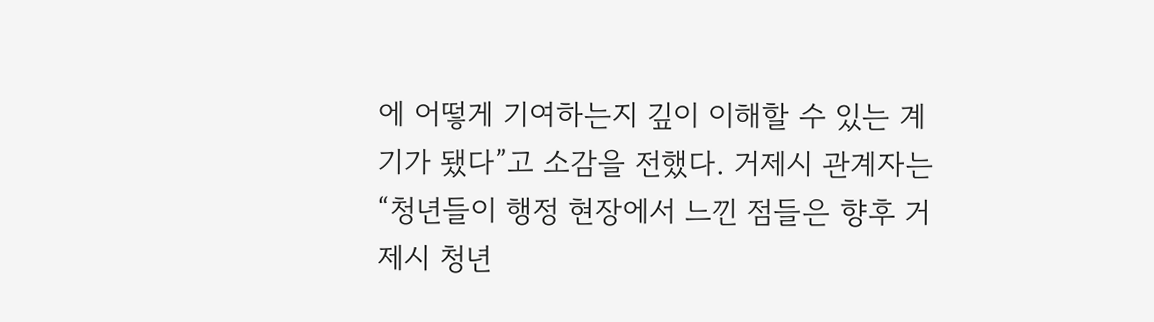에 어떻게 기여하는지 깊이 이해할 수 있는 계기가 됐다”고 소감을 전했다. 거제시 관계자는“청년들이 행정 현장에서 느낀 점들은 향후 거제시 청년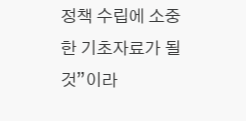정책 수립에 소중한 기초자료가 될 것”이라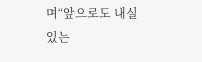며“앞으로도 내실 있는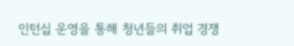인턴십 운영을 통해 청년들의 취업 경쟁